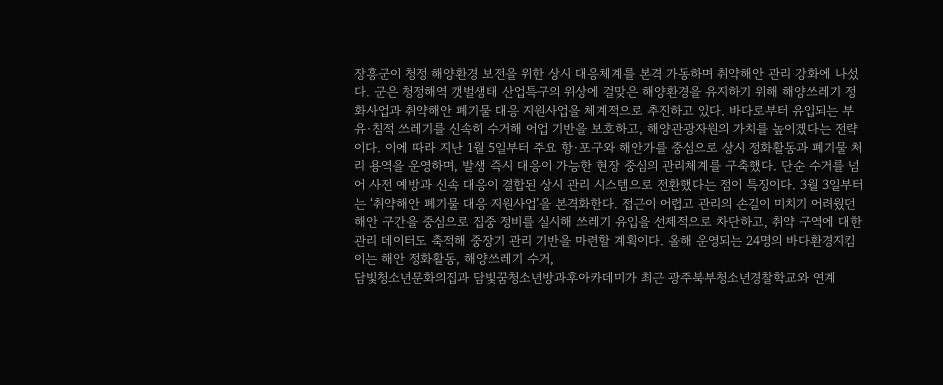장흥군이 청정 해양환경 보전을 위한 상시 대응체계를 본격 가동하며 취약해안 관리 강화에 나섰다. 군은 청정해역 갯벌생태 산업특구의 위상에 걸맞은 해양환경을 유지하기 위해 해양쓰레기 정화사업과 취약해안 폐기물 대응 지원사업을 체계적으로 추진하고 있다. 바다로부터 유입되는 부유·침적 쓰레기를 신속히 수거해 어업 기반을 보호하고, 해양관광자원의 가치를 높이겠다는 전략이다. 이에 따라 지난 1월 5일부터 주요 항·포구와 해안가를 중심으로 상시 정화활동과 폐기물 처리 용역을 운영하며, 발생 즉시 대응이 가능한 현장 중심의 관리체계를 구축했다. 단순 수거를 넘어 사전 예방과 신속 대응이 결합된 상시 관리 시스템으로 전환했다는 점이 특징이다. 3월 3일부터는 ‘취약해안 폐기물 대응 지원사업’을 본격화한다. 접근이 어렵고 관리의 손길이 미치기 어려웠던 해안 구간을 중심으로 집중 정비를 실시해 쓰레기 유입을 선제적으로 차단하고, 취약 구역에 대한 관리 데이터도 축적해 중장기 관리 기반을 마련할 계획이다. 올해 운영되는 24명의 바다환경지킴이는 해안 정화활동, 해양쓰레기 수거,
담빛청소년문화의집과 담빛꿈청소년방과후아카데미가 최근 광주북부청소년경찰학교와 연계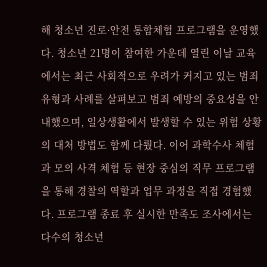해 청소년 진로·안전 통합체험 프로그램을 운영했다. 청소년 21명이 참여한 가운데 열린 이날 교육에서는 최근 사회적으로 우려가 커지고 있는 범죄 유형과 사례를 살펴보고 범죄 예방의 중요성을 안내했으며, 일상생활에서 발생할 수 있는 위험 상황의 대처 방법도 함께 다뤘다. 이어 과학수사 체험과 모의 사격 체험 등 현장 중심의 직무 프로그램을 통해 경찰의 역할과 업무 과정을 직접 경험했다. 프로그램 종료 후 실시한 만족도 조사에서는 다수의 청소년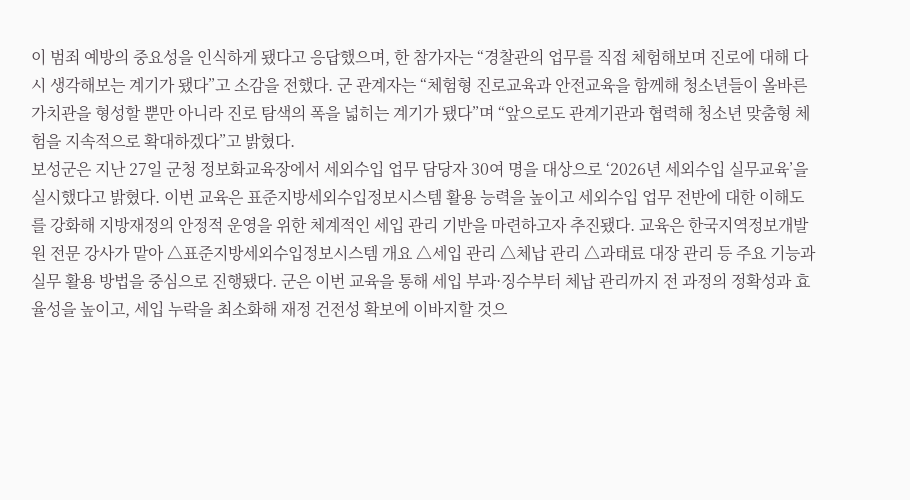이 범죄 예방의 중요성을 인식하게 됐다고 응답했으며, 한 참가자는 “경찰관의 업무를 직접 체험해보며 진로에 대해 다시 생각해보는 계기가 됐다”고 소감을 전했다. 군 관계자는 “체험형 진로교육과 안전교육을 함께해 청소년들이 올바른 가치관을 형성할 뿐만 아니라 진로 탐색의 폭을 넓히는 계기가 됐다”며 “앞으로도 관계기관과 협력해 청소년 맞춤형 체험을 지속적으로 확대하겠다”고 밝혔다.
보성군은 지난 27일 군청 정보화교육장에서 세외수입 업무 담당자 30여 명을 대상으로 ‘2026년 세외수입 실무교육’을 실시했다고 밝혔다. 이번 교육은 표준지방세외수입정보시스템 활용 능력을 높이고 세외수입 업무 전반에 대한 이해도를 강화해 지방재정의 안정적 운영을 위한 체계적인 세입 관리 기반을 마련하고자 추진됐다. 교육은 한국지역정보개발원 전문 강사가 맡아 △표준지방세외수입정보시스템 개요 △세입 관리 △체납 관리 △과태료 대장 관리 등 주요 기능과 실무 활용 방법을 중심으로 진행됐다. 군은 이번 교육을 통해 세입 부과·징수부터 체납 관리까지 전 과정의 정확성과 효율성을 높이고, 세입 누락을 최소화해 재정 건전성 확보에 이바지할 것으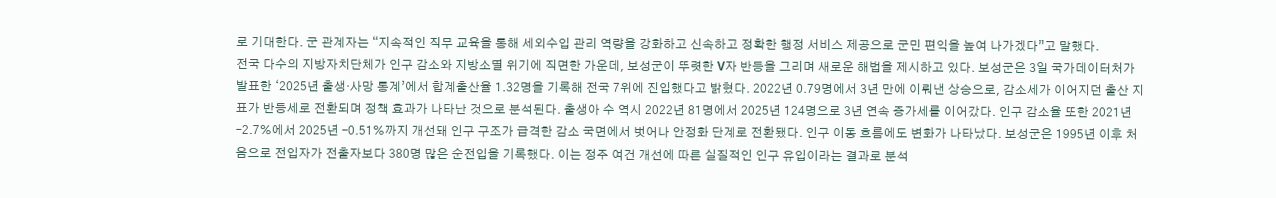로 기대한다. 군 관계자는 “지속적인 직무 교육을 통해 세외수입 관리 역량을 강화하고 신속하고 정확한 행정 서비스 제공으로 군민 편익을 높여 나가겠다”고 말했다.
전국 다수의 지방자치단체가 인구 감소와 지방소멸 위기에 직면한 가운데, 보성군이 뚜렷한 V자 반등을 그리며 새로운 해법을 제시하고 있다. 보성군은 3일 국가데이터처가 발표한 ‘2025년 출생·사망 통계’에서 합계출산율 1.32명을 기록해 전국 7위에 진입했다고 밝혔다. 2022년 0.79명에서 3년 만에 이뤄낸 상승으로, 감소세가 이어지던 출산 지표가 반등세로 전환되며 정책 효과가 나타난 것으로 분석된다. 출생아 수 역시 2022년 81명에서 2025년 124명으로 3년 연속 증가세를 이어갔다. 인구 감소율 또한 2021년 –2.7%에서 2025년 –0.51%까지 개선돼 인구 구조가 급격한 감소 국면에서 벗어나 안정화 단계로 전환됐다. 인구 이동 흐름에도 변화가 나타났다. 보성군은 1995년 이후 처음으로 전입자가 전출자보다 380명 많은 순전입을 기록했다. 이는 정주 여건 개선에 따른 실질적인 인구 유입이라는 결과로 분석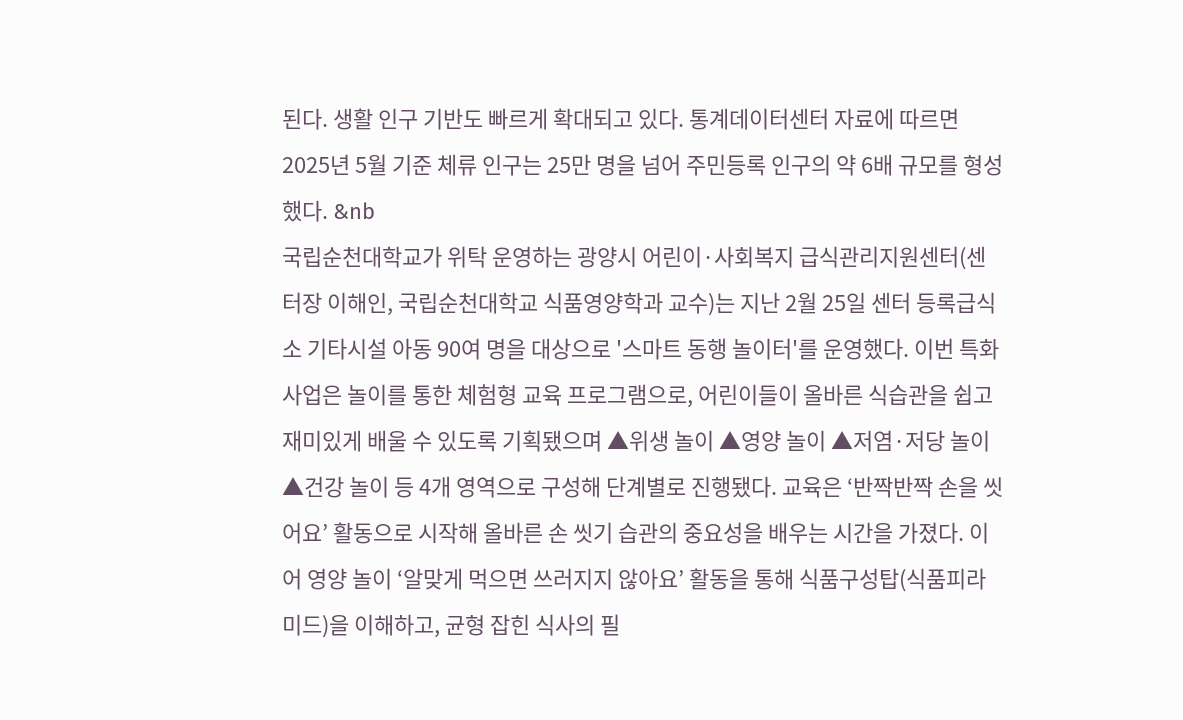된다. 생활 인구 기반도 빠르게 확대되고 있다. 통계데이터센터 자료에 따르면 2025년 5월 기준 체류 인구는 25만 명을 넘어 주민등록 인구의 약 6배 규모를 형성했다. &nb
국립순천대학교가 위탁 운영하는 광양시 어린이·사회복지 급식관리지원센터(센터장 이해인, 국립순천대학교 식품영양학과 교수)는 지난 2월 25일 센터 등록급식소 기타시설 아동 90여 명을 대상으로 '스마트 동행 놀이터'를 운영했다. 이번 특화사업은 놀이를 통한 체험형 교육 프로그램으로, 어린이들이 올바른 식습관을 쉽고 재미있게 배울 수 있도록 기획됐으며 ▲위생 놀이 ▲영양 놀이 ▲저염·저당 놀이 ▲건강 놀이 등 4개 영역으로 구성해 단계별로 진행됐다. 교육은 ‘반짝반짝 손을 씻어요’ 활동으로 시작해 올바른 손 씻기 습관의 중요성을 배우는 시간을 가졌다. 이어 영양 놀이 ‘알맞게 먹으면 쓰러지지 않아요’ 활동을 통해 식품구성탑(식품피라미드)을 이해하고, 균형 잡힌 식사의 필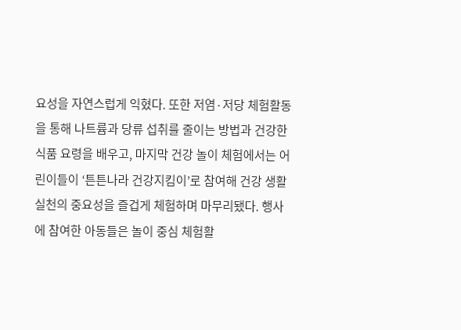요성을 자연스럽게 익혔다. 또한 저염·저당 체험활동을 통해 나트륨과 당류 섭취를 줄이는 방법과 건강한 식품 요령을 배우고, 마지막 건강 놀이 체험에서는 어린이들이 ‘튼튼나라 건강지킴이’로 참여해 건강 생활 실천의 중요성을 즐겁게 체험하며 마무리됐다. 행사에 참여한 아동들은 놀이 중심 체험활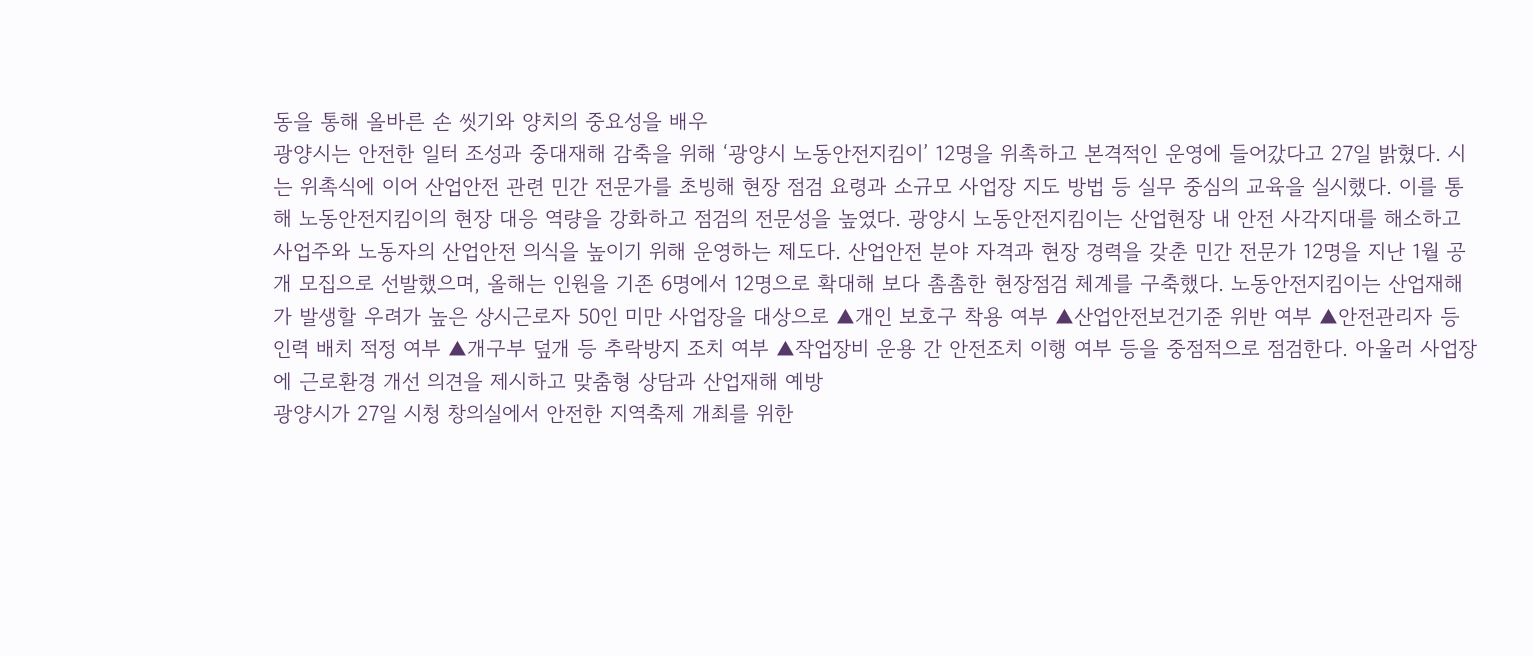동을 통해 올바른 손 씻기와 양치의 중요성을 배우
광양시는 안전한 일터 조성과 중대재해 감축을 위해 ‘광양시 노동안전지킴이’ 12명을 위촉하고 본격적인 운영에 들어갔다고 27일 밝혔다. 시는 위촉식에 이어 산업안전 관련 민간 전문가를 초빙해 현장 점검 요령과 소규모 사업장 지도 방법 등 실무 중심의 교육을 실시했다. 이를 통해 노동안전지킴이의 현장 대응 역량을 강화하고 점검의 전문성을 높였다. 광양시 노동안전지킴이는 산업현장 내 안전 사각지대를 해소하고 사업주와 노동자의 산업안전 의식을 높이기 위해 운영하는 제도다. 산업안전 분야 자격과 현장 경력을 갖춘 민간 전문가 12명을 지난 1월 공개 모집으로 선발했으며, 올해는 인원을 기존 6명에서 12명으로 확대해 보다 촘촘한 현장점검 체계를 구축했다. 노동안전지킴이는 산업재해가 발생할 우려가 높은 상시근로자 50인 미만 사업장을 대상으로 ▲개인 보호구 착용 여부 ▲산업안전보건기준 위반 여부 ▲안전관리자 등 인력 배치 적정 여부 ▲개구부 덮개 등 추락방지 조치 여부 ▲작업장비 운용 간 안전조치 이행 여부 등을 중점적으로 점검한다. 아울러 사업장에 근로환경 개선 의견을 제시하고 맞춤형 상담과 산업재해 예방
광양시가 27일 시청 창의실에서 안전한 지역축제 개최를 위한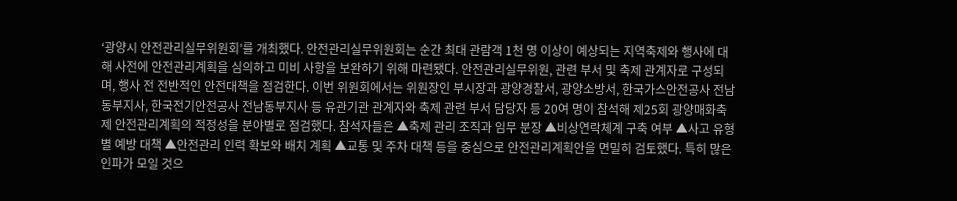‘광양시 안전관리실무위원회’를 개최했다. 안전관리실무위원회는 순간 최대 관람객 1천 명 이상이 예상되는 지역축제와 행사에 대해 사전에 안전관리계획을 심의하고 미비 사항을 보완하기 위해 마련됐다. 안전관리실무위원, 관련 부서 및 축제 관계자로 구성되며, 행사 전 전반적인 안전대책을 점검한다. 이번 위원회에서는 위원장인 부시장과 광양경찰서, 광양소방서, 한국가스안전공사 전남동부지사, 한국전기안전공사 전남동부지사 등 유관기관 관계자와 축제 관련 부서 담당자 등 20여 명이 참석해 제25회 광양매화축제 안전관리계획의 적정성을 분야별로 점검했다. 참석자들은 ▲축제 관리 조직과 임무 분장 ▲비상연락체계 구축 여부 ▲사고 유형별 예방 대책 ▲안전관리 인력 확보와 배치 계획 ▲교통 및 주차 대책 등을 중심으로 안전관리계획안을 면밀히 검토했다. 특히 많은 인파가 모일 것으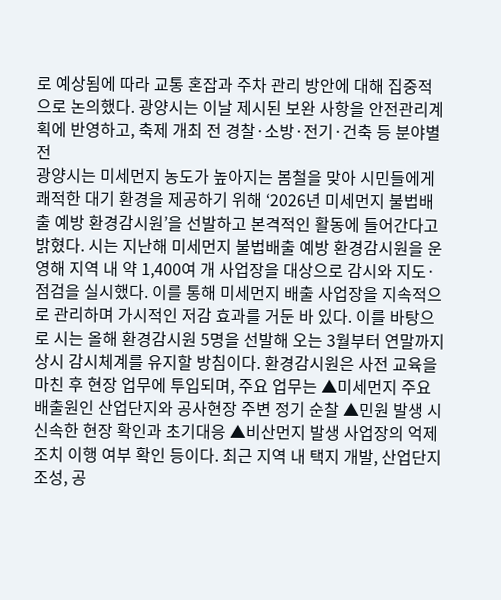로 예상됨에 따라 교통 혼잡과 주차 관리 방안에 대해 집중적으로 논의했다. 광양시는 이날 제시된 보완 사항을 안전관리계획에 반영하고, 축제 개최 전 경찰·소방·전기·건축 등 분야별 전
광양시는 미세먼지 농도가 높아지는 봄철을 맞아 시민들에게 쾌적한 대기 환경을 제공하기 위해 ‘2026년 미세먼지 불법배출 예방 환경감시원’을 선발하고 본격적인 활동에 들어간다고 밝혔다. 시는 지난해 미세먼지 불법배출 예방 환경감시원을 운영해 지역 내 약 1,400여 개 사업장을 대상으로 감시와 지도·점검을 실시했다. 이를 통해 미세먼지 배출 사업장을 지속적으로 관리하며 가시적인 저감 효과를 거둔 바 있다. 이를 바탕으로 시는 올해 환경감시원 5명을 선발해 오는 3월부터 연말까지 상시 감시체계를 유지할 방침이다. 환경감시원은 사전 교육을 마친 후 현장 업무에 투입되며, 주요 업무는 ▲미세먼지 주요 배출원인 산업단지와 공사현장 주변 정기 순찰 ▲민원 발생 시 신속한 현장 확인과 초기대응 ▲비산먼지 발생 사업장의 억제 조치 이행 여부 확인 등이다. 최근 지역 내 택지 개발, 산업단지 조성, 공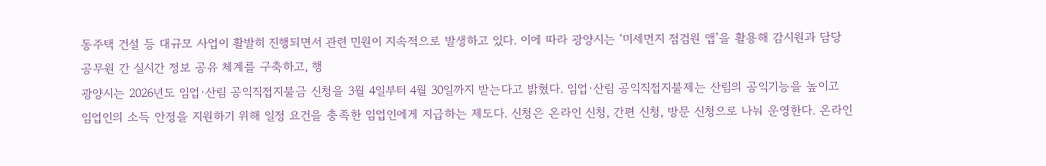동주택 건설 등 대규모 사업이 활발히 진행되면서 관련 민원이 지속적으로 발생하고 있다. 이에 따라 광양시는 ‘미세먼지 점검원 앱’을 활용해 감시원과 담당 공무원 간 실시간 정보 공유 체계를 구축하고, 행
광양시는 2026년도 임업·산림 공익직접지불금 신청을 3월 4일부터 4월 30일까지 받는다고 밝혔다. 임업·산림 공익직접지불제는 산림의 공익기능을 높이고 임업인의 소득 안정을 지원하기 위해 일정 요건을 충족한 임업인에게 지급하는 제도다. 신청은 온라인 신청, 간편 신청, 방문 신청으로 나눠 운영한다. 온라인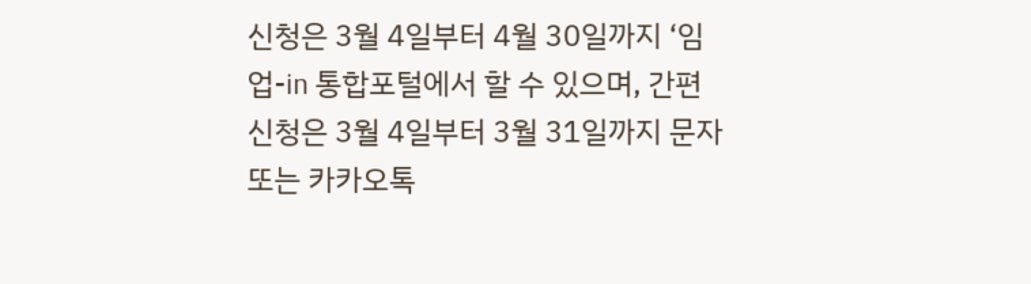신청은 3월 4일부터 4월 30일까지 ‘임업-in 통합포털에서 할 수 있으며, 간편 신청은 3월 4일부터 3월 31일까지 문자 또는 카카오톡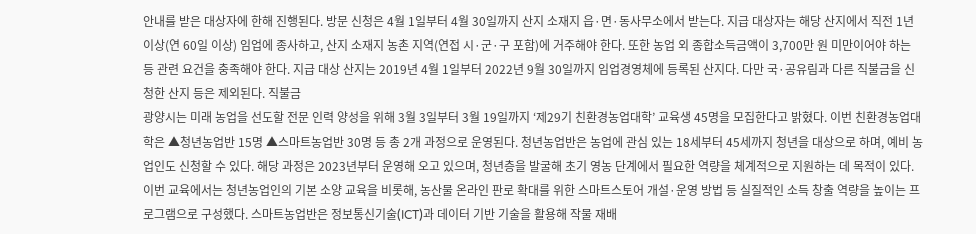안내를 받은 대상자에 한해 진행된다. 방문 신청은 4월 1일부터 4월 30일까지 산지 소재지 읍·면·동사무소에서 받는다. 지급 대상자는 해당 산지에서 직전 1년 이상(연 60일 이상) 임업에 종사하고, 산지 소재지 농촌 지역(연접 시·군·구 포함)에 거주해야 한다. 또한 농업 외 종합소득금액이 3,700만 원 미만이어야 하는 등 관련 요건을 충족해야 한다. 지급 대상 산지는 2019년 4월 1일부터 2022년 9월 30일까지 임업경영체에 등록된 산지다. 다만 국·공유림과 다른 직불금을 신청한 산지 등은 제외된다. 직불금
광양시는 미래 농업을 선도할 전문 인력 양성을 위해 3월 3일부터 3월 19일까지 ‘제29기 친환경농업대학’ 교육생 45명을 모집한다고 밝혔다. 이번 친환경농업대학은 ▲청년농업반 15명 ▲스마트농업반 30명 등 총 2개 과정으로 운영된다. 청년농업반은 농업에 관심 있는 18세부터 45세까지 청년을 대상으로 하며, 예비 농업인도 신청할 수 있다. 해당 과정은 2023년부터 운영해 오고 있으며, 청년층을 발굴해 초기 영농 단계에서 필요한 역량을 체계적으로 지원하는 데 목적이 있다. 이번 교육에서는 청년농업인의 기본 소양 교육을 비롯해, 농산물 온라인 판로 확대를 위한 스마트스토어 개설·운영 방법 등 실질적인 소득 창출 역량을 높이는 프로그램으로 구성했다. 스마트농업반은 정보통신기술(ICT)과 데이터 기반 기술을 활용해 작물 재배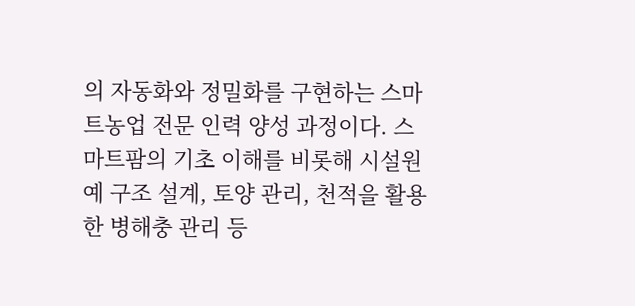의 자동화와 정밀화를 구현하는 스마트농업 전문 인력 양성 과정이다. 스마트팜의 기초 이해를 비롯해 시설원예 구조 설계, 토양 관리, 천적을 활용한 병해충 관리 등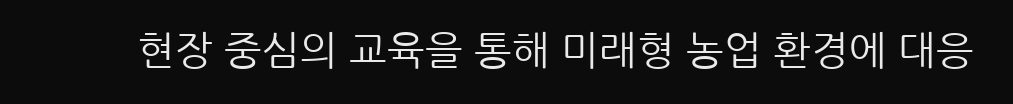현장 중심의 교육을 통해 미래형 농업 환경에 대응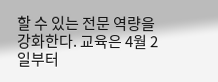할 수 있는 전문 역량을 강화한다. 교육은 4월 2일부터